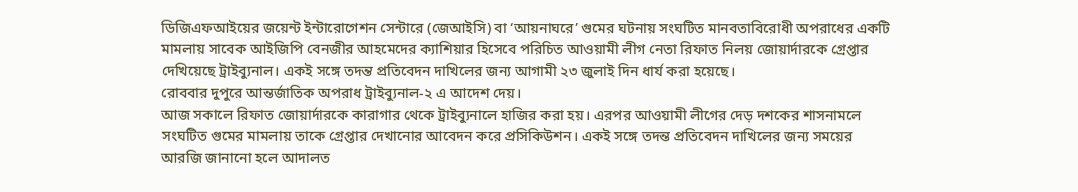ডিজিএফআইয়ের জয়েন্ট ইন্টারোগেশন সেন্টারে (জেআইসি) বা ‘আয়নাঘরে’ গুমের ঘটনায় সংঘটিত মানবতাবিরোধী অপরাধের একটি মামলায় সাবেক আইজিপি বেনজীর আহমেদের ক্যাশিয়ার হিসেবে পরিচিত আওয়ামী লীগ নেতা রিফাত নিলয় জোয়ার্দারকে গ্রেপ্তার দেখিয়েছে ট্রাইব্যুনাল। একই সঙ্গে তদন্ত প্রতিবেদন দাখিলের জন্য আগামী ২৩ জুলাই দিন ধার্য করা হয়েছে।
রোববার দুপুরে আন্তর্জাতিক অপরাধ ট্রাইব্যুনাল-২ এ আদেশ দেয়।
আজ সকালে রিফাত জোয়ার্দারকে কারাগার থেকে ট্রাইব্যুনালে হাজির করা হয়। এরপর আওয়ামী লীগের দেড় দশকের শাসনামলে সংঘটিত গুমের মামলায় তাকে গ্রেপ্তার দেখানোর আবেদন করে প্রসিকিউশন। একই সঙ্গে তদন্ত প্রতিবেদন দাখিলের জন্য সময়ের আরজি জানানো হলে আদালত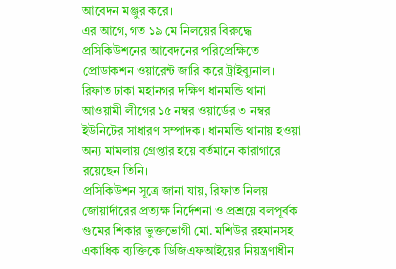আবেদন মঞ্জুর করে।
এর আগে, গত ১৯ মে নিলয়ের বিরুদ্ধে প্রসিকিউশনের আবেদনের পরিপ্রেক্ষিতে প্রোডাকশন ওয়ারেন্ট জারি করে ট্রাইব্যুনাল।
রিফাত ঢাকা মহানগর দক্ষিণ ধানমন্ডি থানা আওয়ামী লীগের ১৫ নম্বর ওয়ার্ডের ৩ নম্বর ইউনিটের সাধারণ সম্পাদক। ধানমন্ডি থানায় হওয়া অন্য মামলায় গ্রেপ্তার হয়ে বর্তমানে কারাগারে রয়েছেন তিনি।
প্রসিকিউশন সূত্রে জানা যায়, রিফাত নিলয় জোয়ার্দারের প্রত্যক্ষ নির্দেশনা ও প্রশ্রয়ে বলপূর্বক গুমের শিকার ভুক্তভোগী মো. মশিউর রহমানসহ একাধিক ব্যক্তিকে ডিজিএফআইয়ের নিয়ন্ত্রণাধীন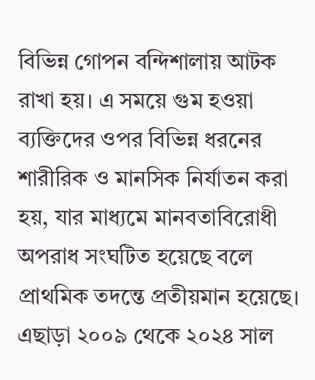বিভিন্ন গোপন বন্দিশালায় আটক রাখা হয়। এ সময়ে গুম হওয়া ব্যক্তিদের ওপর বিভিন্ন ধরনের শারীরিক ও মানসিক নির্যাতন করা হয়, যার মাধ্যমে মানবতাবিরোধী অপরাধ সংঘটিত হয়েছে বলে প্রাথমিক তদন্তে প্রতীয়মান হয়েছে। এছাড়া ২০০৯ থেকে ২০২৪ সাল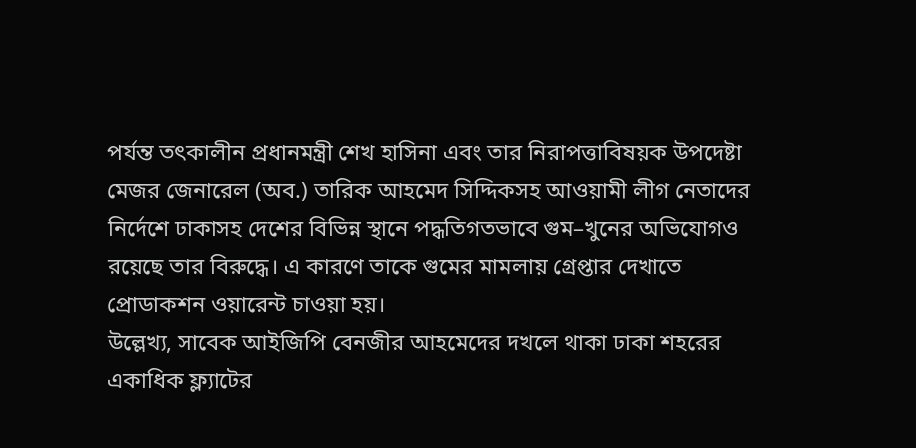পর্যন্ত তৎকালীন প্রধানমন্ত্রী শেখ হাসিনা এবং তার নিরাপত্তাবিষয়ক উপদেষ্টা মেজর জেনারেল (অব.) তারিক আহমেদ সিদ্দিকসহ আওয়ামী লীগ নেতাদের নির্দেশে ঢাকাসহ দেশের বিভিন্ন স্থানে পদ্ধতিগতভাবে গুম–খুনের অভিযোগও রয়েছে তার বিরুদ্ধে। এ কারণে তাকে গুমের মামলায় গ্রেপ্তার দেখাতে প্রোডাকশন ওয়ারেন্ট চাওয়া হয়।
উল্লেখ্য, সাবেক আইজিপি বেনজীর আহমেদের দখলে থাকা ঢাকা শহরের একাধিক ফ্ল্যাটের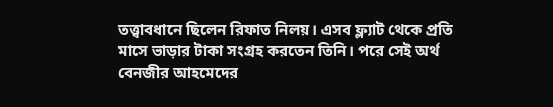তত্ত্বাবধানে ছিলেন রিফাত নিলয়। এসব ফ্ল্যাট থেকে প্রতি মাসে ভাড়ার টাকা সংগ্রহ করতেন তিনি। পরে সেই অর্থ বেনজীর আহমেদের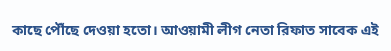কাছে পৌঁছে দেওয়া হতো। আওয়ামী লীগ নেতা রিফাত সাবেক এই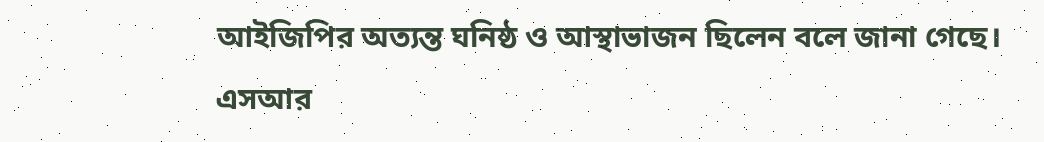আইজিপির অত্যন্ত ঘনিষ্ঠ ও আস্থাভাজন ছিলেন বলে জানা গেছে।
এসআর